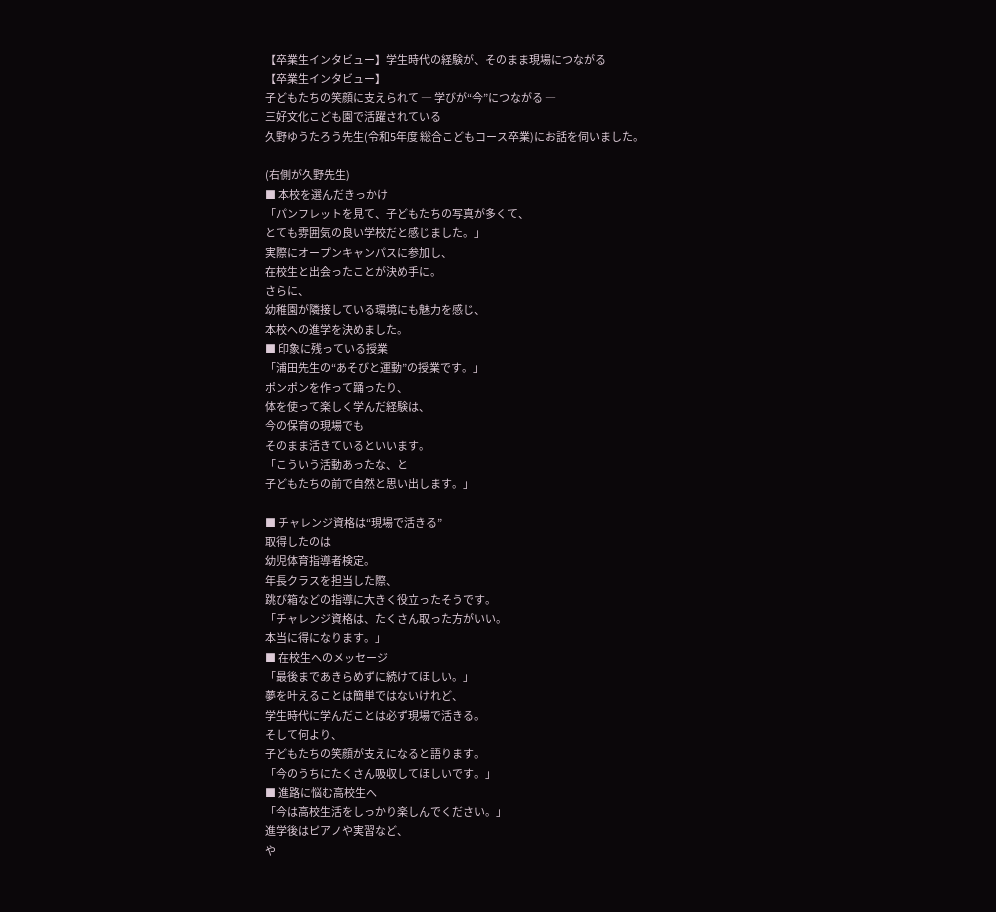【卒業生インタビュー】学生時代の経験が、そのまま現場につながる
【卒業生インタビュー】
子どもたちの笑顔に支えられて ― 学びが“今”につながる ―
三好文化こども園で活躍されている
久野ゆうたろう先生(令和5年度 総合こどもコース卒業)にお話を伺いました。

(右側が久野先生)
■ 本校を選んだきっかけ
「パンフレットを見て、子どもたちの写真が多くて、
とても雰囲気の良い学校だと感じました。」
実際にオープンキャンパスに参加し、
在校生と出会ったことが決め手に。
さらに、
幼稚園が隣接している環境にも魅力を感じ、
本校への進学を決めました。
■ 印象に残っている授業
「浦田先生の“あそびと運動”の授業です。」
ポンポンを作って踊ったり、
体を使って楽しく学んだ経験は、
今の保育の現場でも
そのまま活きているといいます。
「こういう活動あったな、と
子どもたちの前で自然と思い出します。」

■ チャレンジ資格は“現場で活きる”
取得したのは
幼児体育指導者検定。
年長クラスを担当した際、
跳び箱などの指導に大きく役立ったそうです。
「チャレンジ資格は、たくさん取った方がいい。
本当に得になります。」
■ 在校生へのメッセージ
「最後まであきらめずに続けてほしい。」
夢を叶えることは簡単ではないけれど、
学生時代に学んだことは必ず現場で活きる。
そして何より、
子どもたちの笑顔が支えになると語ります。
「今のうちにたくさん吸収してほしいです。」
■ 進路に悩む高校生へ
「今は高校生活をしっかり楽しんでください。」
進学後はピアノや実習など、
や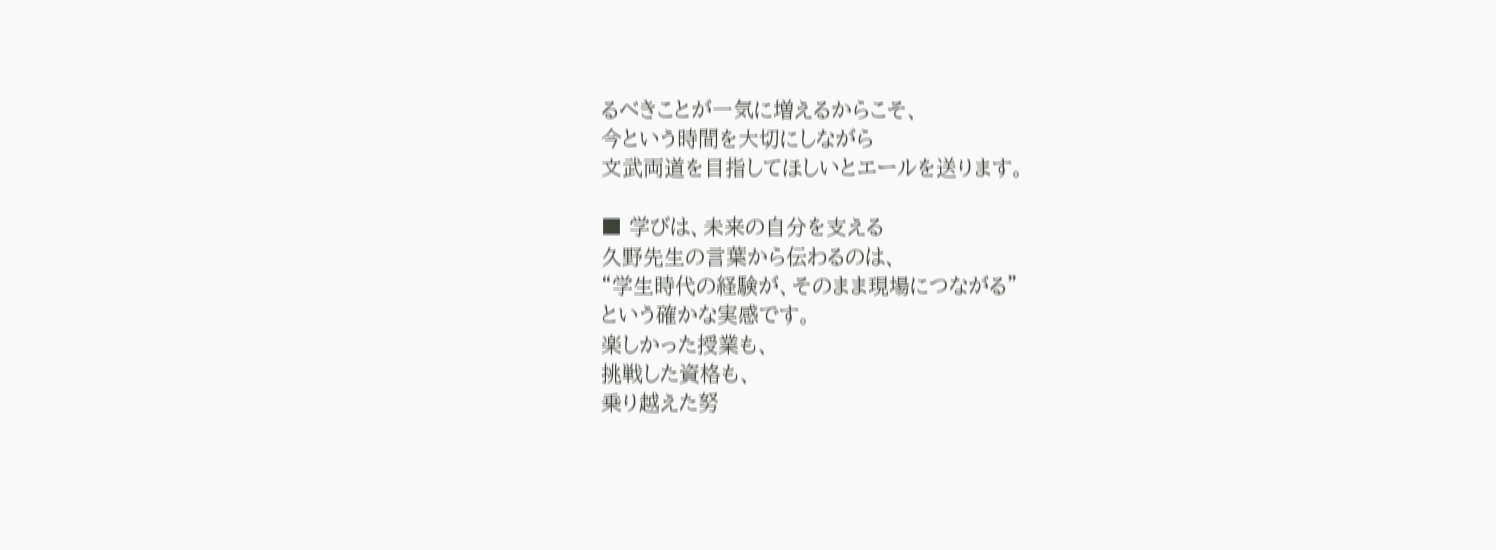るべきことが一気に増えるからこそ、
今という時間を大切にしながら
文武両道を目指してほしいとエールを送ります。

■ 学びは、未来の自分を支える
久野先生の言葉から伝わるのは、
“学生時代の経験が、そのまま現場につながる”
という確かな実感です。
楽しかった授業も、
挑戦した資格も、
乗り越えた努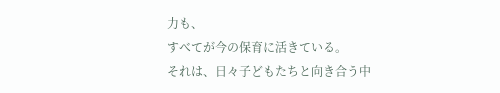力も、
すべてが今の保育に活きている。
それは、日々子どもたちと向き合う中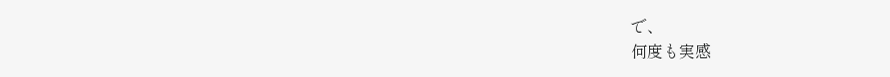で、
何度も実感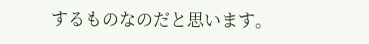するものなのだと思います。